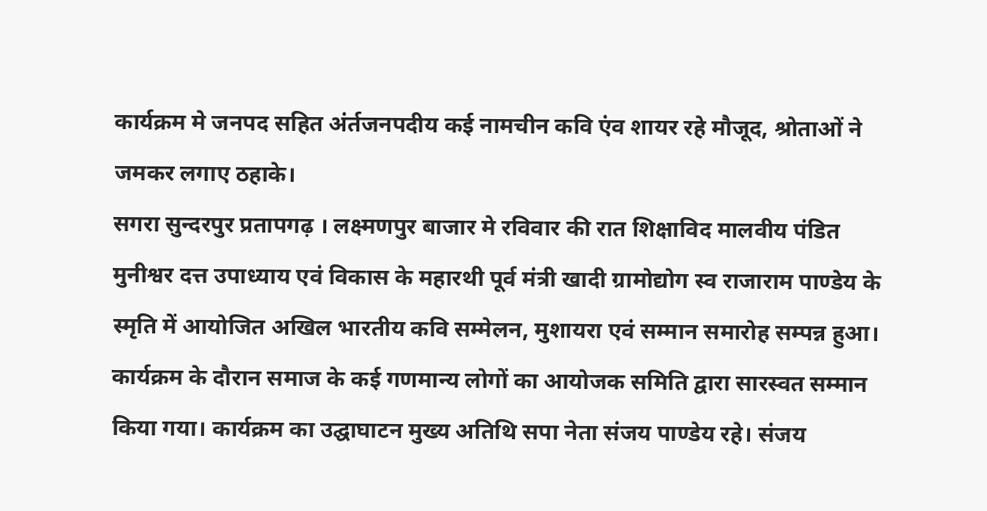कार्यक्रम मे जनपद सहित अंर्तजनपदीय कई नामचीन कवि एंव शायर रहे मौजूद, श्रोताओं ने जमकर लगाए ठहाके।
सगरा सुन्दरपुर प्रतापगढ़ । लक्ष्मणपुर बाजार मे रविवार की रात शिक्षाविद मालवीय पंडित मुनीश्वर दत्त उपाध्याय एवं विकास के महारथी पूर्व मंत्री खादी ग्रामोद्योग स्व राजाराम पाण्डेय के स्मृति में आयोजित अखिल भारतीय कवि सम्मेलन, मुशायरा एवं सम्मान समारोह सम्पन्न हुआ। कार्यक्रम के दौरान समाज के कई गणमान्य लोगों का आयोजक समिति द्वारा सारस्वत सम्मान किया गया। कार्यक्रम का उद्घाघाटन मुख्य अतिथि सपा नेता संजय पाण्डेय रहे। संजय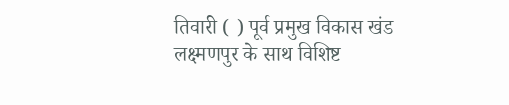तिवारी ( ) पूर्व प्रमुख विकास खंड लक्ष्मणपुर के साथ विशिष्ट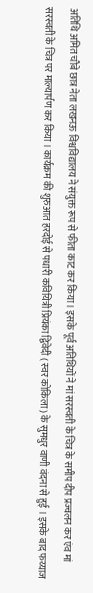अतिथि अमित चौबे छात्र नेता लखनऊ विश्वविद्यालय ने संयुक्त रूप से फीता काट कर किया। इसके पूर्व अतिथियों ने मां सरस्वती के चित्र के समीप दीप प्रज्वलन कर एंव मां सरस्वती के चित्र पर माल्यार्पण कर किया । कार्यक्रम की शुरुआत हरदोई से पधारी कवियित्री प्रियंका द्विवेदी ( स्वर कोकिला ) के सुमधुर वाणी वंदना से हुई । इसके बाद फय्याज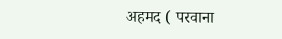अहमद ( परवाना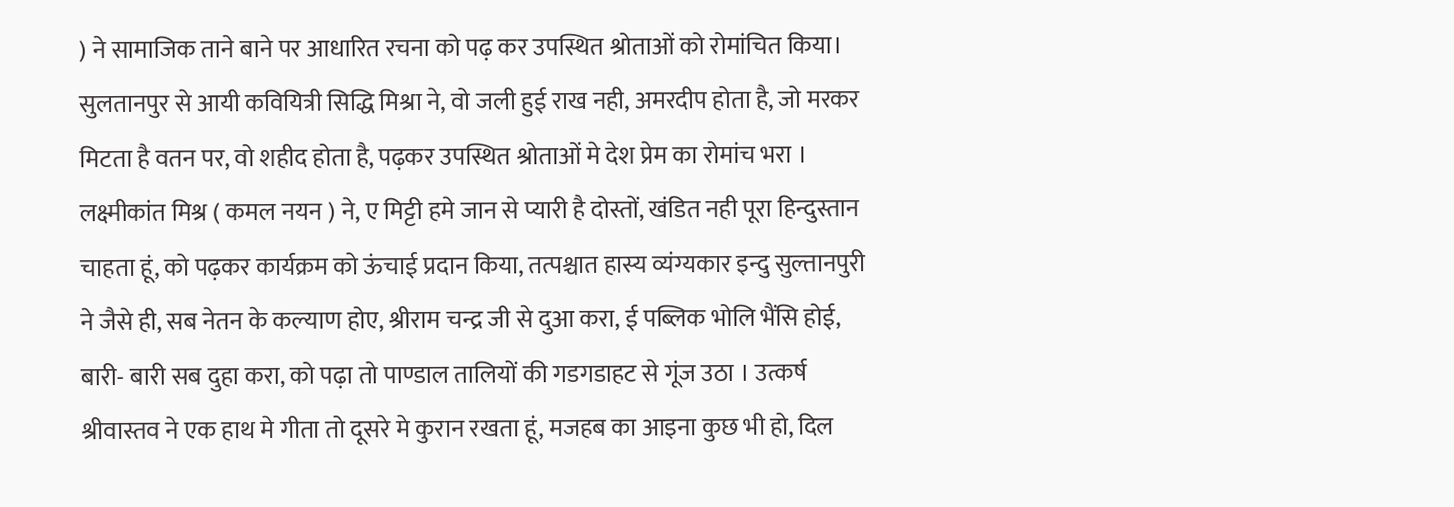) ने सामाजिक ताने बाने पर आधारित रचना को पढ़ कर उपस्थित श्रोताओं को रोमांचित किया। सुलतानपुर से आयी कवियित्री सिद्धि मिश्रा ने, वो जली हुई राख नही, अमरदीप होता है, जो मरकर मिटता है वतन पर, वो शहीद होता है, पढ़कर उपस्थित श्रोताओं मे देश प्रेम का रोमांच भरा । लक्ष्मीकांत मिश्र ( कमल नयन ) ने, ए मिट्टी हमे जान से प्यारी है दोस्तों, खंडित नही पूरा हिन्दुस्तान चाहता हूं, को पढ़कर कार्यक्रम को ऊंचाई प्रदान किया, तत्पश्चात हास्य व्यंग्यकार इन्दु सुल्तानपुरी ने जैसे ही, सब नेतन के कल्याण होए, श्रीराम चन्द्र जी से दुआ करा, ई पब्लिक भोलि भैंसि होई, बारी- बारी सब दुहा करा, को पढ़ा तो पाण्डाल तालियों की गडगडाहट से गूंज उठा । उत्कर्ष श्रीवास्तव ने एक हाथ मे गीता तो दूसरे मे कुरान रखता हूं, मजहब का आइना कुछ भी हो, दिल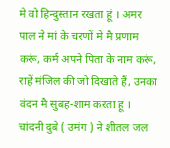मे वो हिन्दुस्तान रखता हूं । अमर पाल ने मां के चरणों मे मै प्रणाम करूं, कर्म अपने पिता के नाम करूं, राहें मंजिल की जो दिखाते हैं, उनका वंदन मै सुबह-शाम करता हू । चांदनी दुबे ( उमंग ) ने शीतल जल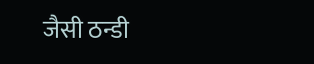जैसी ठन्डी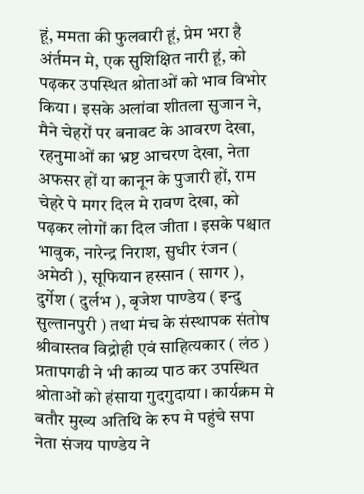हूं, ममता की फुलवारी हूं, प्रेम भरा है अंर्तमन मे, एक सुशिक्षित नारी हूं, को पढ़कर उपस्थित श्रोताओं को भाव विभोर किया । इसके अलांवा शीतला सुजान ने, मैने चेहरों पर बनावट के आवरण देखा, रहनुमाओं का भ्रष्ट आचरण देखा, नेता अफसर हों या कानून के पुजारी हों, राम चेहरे पे मगर दिल मे रावण देखा, को पढ़कर लोगों का दिल जीता । इसके पश्चात भावुक, नारेन्द्र निराश, सुधीर रंजन ( अमेठी ), सूफियान हस्सान ( सागर ), दुर्गेश ( दुर्लभ ), बृजेश पाण्डेय ( इन्दु सुल्तानपुरी ) तथा मंच के संस्थापक संतोष श्रीवास्तव विद्रोही एवं साहित्यकार ( लंठ ) प्रतापगढी ने भी काव्य पाठ कर उपस्थित श्रोताओं को हंसाया गुदगुदाया । कार्यक्रम मे बतौर मुख्य अतिथि के रुप मे पहुंचे सपा नेता संजय पाण्डेय ने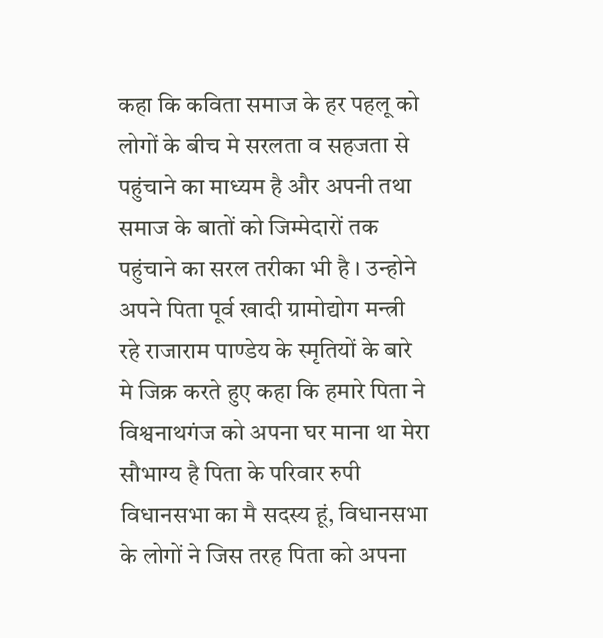कहा कि कविता समाज के हर पहलू को लोगों के बीच मे सरलता व सहजता से पहुंचाने का माध्यम है और अपनी तथा समाज के बातों को जिम्मेदारों तक पहुंचाने का सरल तरीका भी है । उन्होने अपने पिता पूर्व खादी ग्रामोद्योग मन्त्री रहे राजाराम पाण्डेय के स्मृतियों के बारे मे जिक्र करते हुए कहा कि हमारे पिता ने विश्वनाथगंज को अपना घर माना था मेरा सौभाग्य है पिता के परिवार रुपी विधानसभा का मै सदस्य हूं, विधानसभा के लोगों ने जिस तरह पिता को अपना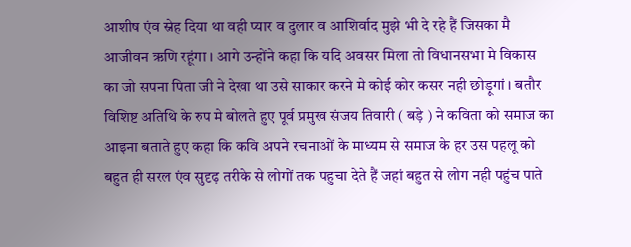आशीष एंव स्नेह दिया था वही प्यार व दुलार व आशिर्वाद मुझे भी दे रहे हैं जिसका मै आजीवन ऋणि रहूंगा । आगे उन्होंने कहा कि यदि अवसर मिला तो विधानसभा मे विकास का जो सपना पिता जी ने देखा था उसे साकार करने मे कोई कोर कसर नही छोड़ूगां । बतौर विशिष्ट अतिथि के रुप मे बोलते हुए पूर्व प्रमुख संजय तिवारी ( बड़े ) ने कविता को समाज का आइना बताते हुए कहा कि कवि अपने रचनाओं के माध्यम से समाज के हर उस पहलू को बहुत ही सरल एंव सुदृढ़ तरीके से लोगों तक पहुचा देते हैं जहां बहुत से लोग नही पहुंच पाते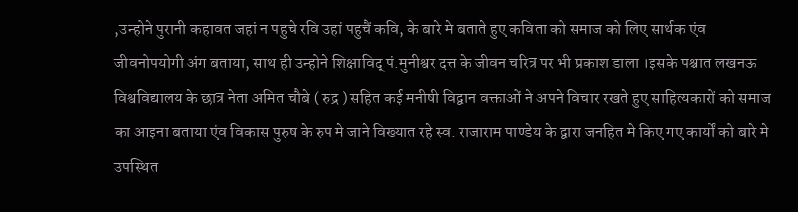,उन्होने पुरानी कहावत जहां न पहुचे रवि उहां पहुचैं कवि, के बारे मे बताते हुए कविता को समाज को लिए सार्थक एंव जीवनोपयोगी अंग बताया, साथ ही उन्होने शिक्षाविद् पं.मुनीश्वर दत्त के जीवन चरित्र पर भी प्रकाश डाला ।इसके पश्चात लखनऊ विश्वविद्यालय के छात्र नेता अमित चौबे ( रुद्र ) सहित कई मनीषी विद्वान वक्ताओं ने अपने विचार रखते हुए साहित्यकारों को समाज का आइना बताया एंव विकास पुरुष के रुप मे जाने विख्यात रहे स्व. राजाराम पाण्डेय के द्वारा जनहित मे किए गए कार्यों को बारे मे उपस्थित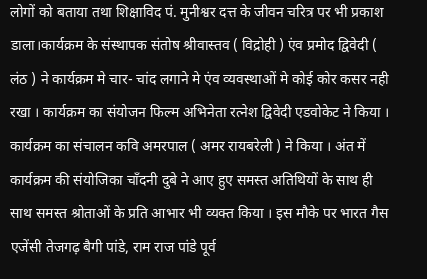लोगों को बताया तथा शिक्षाविद पं. मुनीश्वर दत्त के जीवन चरित्र पर भी प्रकाश डाला।कार्यक्रम के संस्थापक संतोष श्रीवास्तव ( विद्रोही ) एंव प्रमोद द्विवेदी ( लंठ ) ने कार्यक्रम मे चार- चांद लगाने मे एंव व्यवस्थाओं मे कोई कोर कसर नही रखा । कार्यक्रम का संयोजन फिल्म अभिनेता रत्नेश द्विवेदी एडवोकेट ने किया । कार्यक्रम का संचालन कवि अमरपाल ( अमर रायबरेली ) ने किया । अंत में कार्यक्रम की संयोजिका चाँदनी दुबे ने आए हुए समस्त अतिथियों के साथ ही साथ समस्त श्रोताओं के प्रति आभार भी व्यक्त किया । इस मौके पर भारत गैस एजेंसी तेजगढ़ बैगी पांडे, राम राज पांडे पूर्व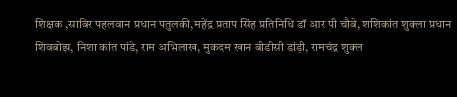शिक्षक ,साबिर पहलवान प्रधान पतुलकी,महेंद्र प्रताप सिंह प्रतिनिधि डॉ आर पी चौबे, शशिकांत शुक्ला प्रधान शिवबोझ, निशा कांत पांडे, राम अभिलाख, मुकदम खान बीडीसी डांड़ी, रामचंद्र शुक्ल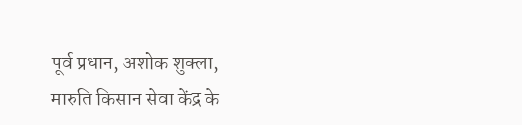पूर्व प्रधान, अशोक शुक्ला, मारुति किसान सेवा केंद्र के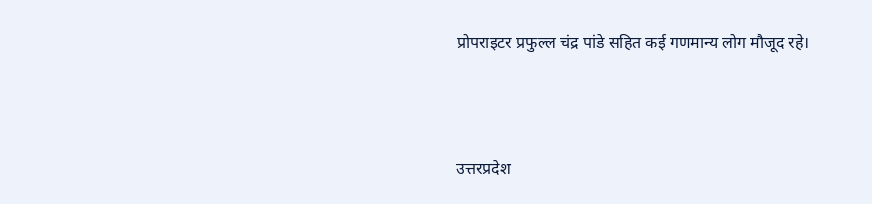प्रोपराइटर प्रफुल्ल चंद्र पांडे सहित कई गणमान्य लोग मौजूद रहे।



उत्तरप्रदेश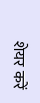शेयर करें